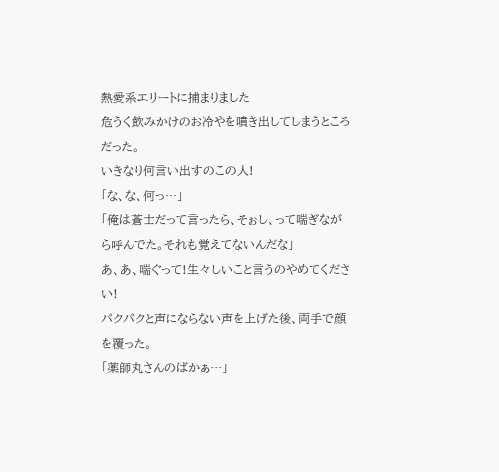熱愛系エリートに捕まりました
危うく飲みかけのお冷やを噴き出してしまうところだった。
いきなり何言い出すのこの人!
「な、な、何っ…」
「俺は蒼士だって言ったら、そぉし、って喘ぎながら呼んでた。それも覚えてないんだな」
あ、あ、喘ぐって!生々しいこと言うのやめてください!
パクパクと声にならない声を上げた後、両手で顔を覆った。
「薬師丸さんのばかぁ…」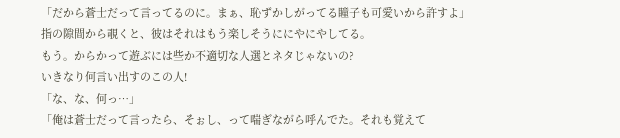「だから蒼士だって言ってるのに。まぁ、恥ずかしがってる瞳子も可愛いから許すよ」
指の隙間から覗くと、彼はそれはもう楽しそうににやにやしてる。
もう。からかって遊ぶには些か不適切な人選とネタじゃないの?
いきなり何言い出すのこの人!
「な、な、何っ…」
「俺は蒼士だって言ったら、そぉし、って喘ぎながら呼んでた。それも覚えて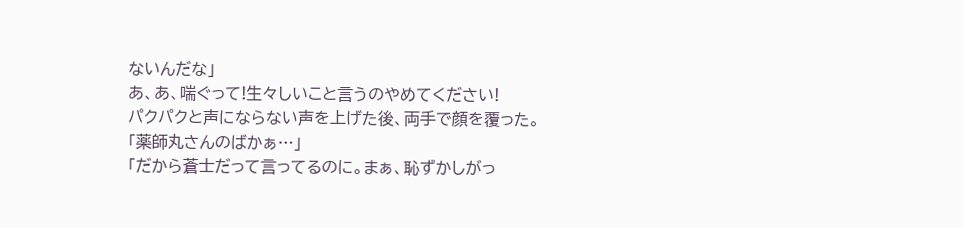ないんだな」
あ、あ、喘ぐって!生々しいこと言うのやめてください!
パクパクと声にならない声を上げた後、両手で顔を覆った。
「薬師丸さんのばかぁ…」
「だから蒼士だって言ってるのに。まぁ、恥ずかしがっ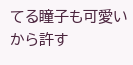てる瞳子も可愛いから許す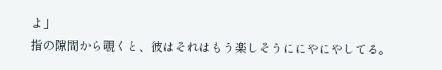よ」
指の隙間から覗くと、彼はそれはもう楽しそうににやにやしてる。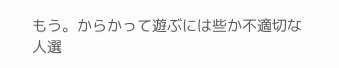もう。からかって遊ぶには些か不適切な人選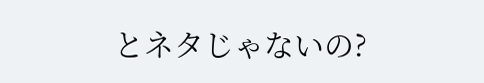とネタじゃないの?